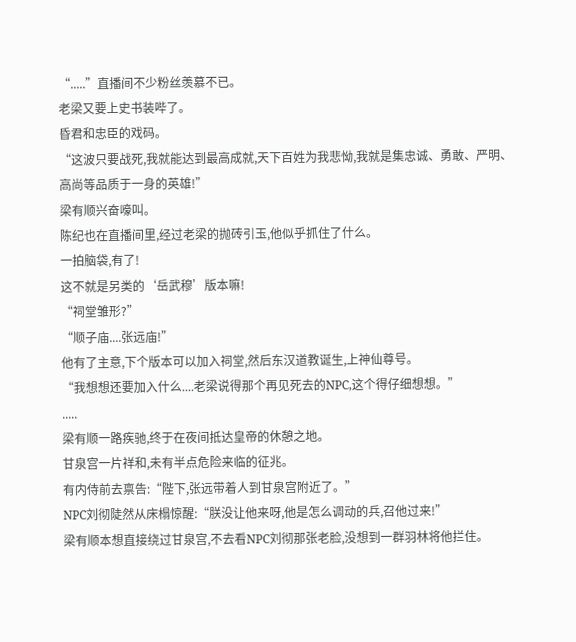“.....”直播间不少粉丝羡慕不已。
老梁又要上史书装哔了。
昏君和忠臣的戏码。
“这波只要战死,我就能达到最高成就,天下百姓为我悲怮,我就是集忠诚、勇敢、严明、高尚等品质于一身的英雄!”
梁有顺兴奋嚎叫。
陈纪也在直播间里,经过老梁的抛砖引玉,他似乎抓住了什么。
一拍脑袋,有了!
这不就是另类的‘岳武穆’版本嘛!
“祠堂雏形?”
“顺子庙....张远庙!”
他有了主意,下个版本可以加入祠堂,然后东汉道教诞生,上神仙尊号。
“我想想还要加入什么....老梁说得那个再见死去的NPC,这个得仔细想想。”
.....
梁有顺一路疾驰,终于在夜间抵达皇帝的休憩之地。
甘泉宫一片祥和,未有半点危险来临的征兆。
有内侍前去禀告:“陛下,张远带着人到甘泉宫附近了。”
NPC刘彻陡然从床榻惊醒:“朕没让他来呀,他是怎么调动的兵,召他过来!”
梁有顺本想直接绕过甘泉宫,不去看NPC刘彻那张老脸,没想到一群羽林将他拦住。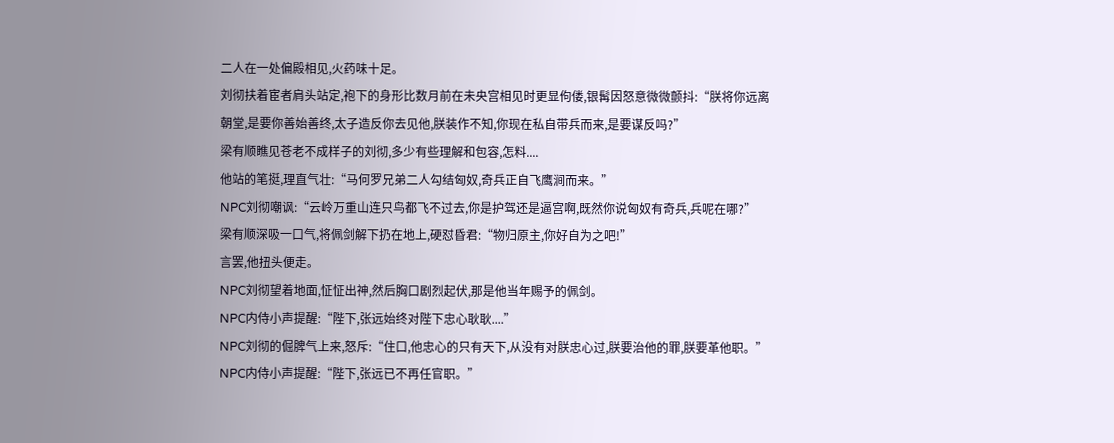二人在一处偏殿相见,火药味十足。
刘彻扶着宦者肩头站定,袍下的身形比数月前在未央宫相见时更显佝偻,银髯因怒意微微颤抖:“朕将你远离朝堂,是要你善始善终,太子造反你去见他,朕装作不知,你现在私自带兵而来,是要谋反吗?”
梁有顺瞧见苍老不成样子的刘彻,多少有些理解和包容,怎料....
他站的笔挺,理直气壮:“马何罗兄弟二人勾结匈奴,奇兵正自飞鹰涧而来。”
NPC刘彻嘲讽:“云岭万重山连只鸟都飞不过去,你是护驾还是逼宫啊,既然你说匈奴有奇兵,兵呢在哪?”
梁有顺深吸一口气,将佩剑解下扔在地上,硬怼昏君:“物归原主,你好自为之吧!”
言罢,他扭头便走。
NPC刘彻望着地面,怔怔出神,然后胸口剧烈起伏,那是他当年赐予的佩剑。
NPC内侍小声提醒:“陛下,张远始终对陛下忠心耿耿....”
NPC刘彻的倔脾气上来,怒斥:“住口,他忠心的只有天下,从没有对朕忠心过,朕要治他的罪,朕要革他职。”
NPC内侍小声提醒:“陛下,张远已不再任官职。”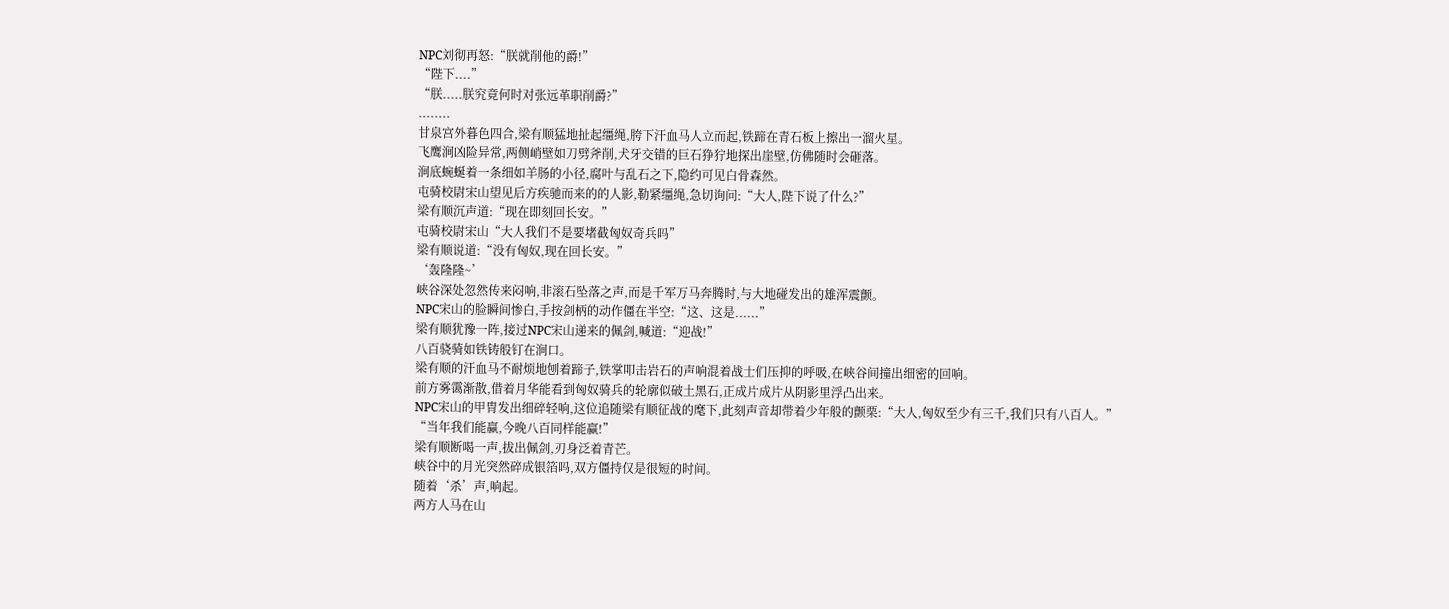NPC刘彻再怒:“朕就削他的爵!”
“陛下....”
“朕.....朕究竟何时对张远革职削爵?”
........
甘泉宫外暮色四合,梁有顺猛地扯起缰绳,胯下汗血马人立而起,铁蹄在青石板上擦出一溜火星。
飞鹰涧凶险异常,两侧峭壁如刀劈斧削,犬牙交错的巨石狰狞地探出崖壁,仿佛随时会砸落。
涧底蜿蜒着一条细如羊肠的小径,腐叶与乱石之下,隐约可见白骨森然。
屯骑校尉宋山望见后方疾驰而来的的人影,勒紧缰绳,急切询问:“大人,陛下说了什么?”
梁有顺沉声道:“现在即刻回长安。”
屯骑校尉宋山“大人我们不是要堵截匈奴奇兵吗”
梁有顺说道:“没有匈奴,现在回长安。”
‘轰隆隆~’
峡谷深处忽然传来闷响,非滚石坠落之声,而是千军万马奔腾时,与大地碰发出的雄浑震颤。
NPC宋山的脸瞬间惨白,手按剑柄的动作僵在半空:“这、这是......”
梁有顺犹豫一阵,接过NPC宋山递来的佩剑,喊道:“迎战!”
八百骁骑如铁铸般钉在涧口。
梁有顺的汗血马不耐烦地刨着蹄子,铁掌叩击岩石的声响混着战士们压抑的呼吸,在峡谷间撞出细密的回响。
前方雾霭渐散,借着月华能看到匈奴骑兵的轮廓似破土黑石,正成片成片从阴影里浮凸出来。
NPC宋山的甲胄发出细碎轻响,这位追随梁有顺征战的麾下,此刻声音却带着少年般的颤栗:“大人,匈奴至少有三千,我们只有八百人。”
“当年我们能赢,今晚八百同样能赢!”
梁有顺断喝一声,拔出佩剑,刃身泛着青芒。
峡谷中的月光突然碎成银箔吗,双方僵持仅是很短的时间。
随着‘杀’声,响起。
两方人马在山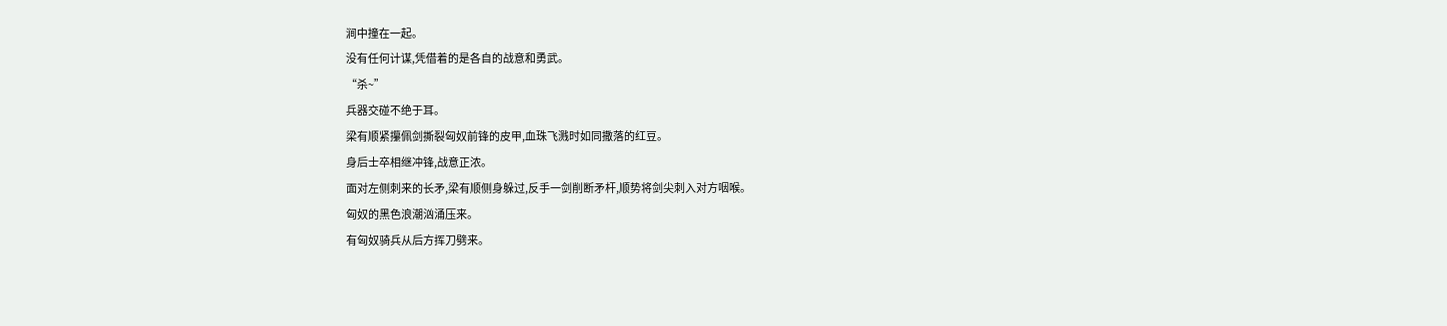涧中撞在一起。
没有任何计谋,凭借着的是各自的战意和勇武。
“杀~”
兵器交碰不绝于耳。
梁有顺紧攥佩剑撕裂匈奴前锋的皮甲,血珠飞溅时如同撒落的红豆。
身后士卒相继冲锋,战意正浓。
面对左侧刺来的长矛,梁有顺侧身躲过,反手一剑削断矛杆,顺势将剑尖刺入对方咽喉。
匈奴的黑色浪潮汹涌压来。
有匈奴骑兵从后方挥刀劈来。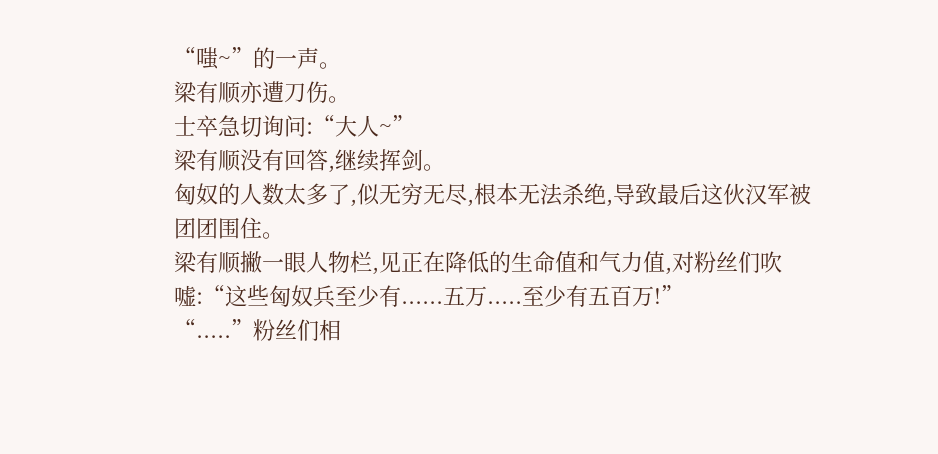“嗤~”的一声。
梁有顺亦遭刀伤。
士卒急切询问:“大人~”
梁有顺没有回答,继续挥剑。
匈奴的人数太多了,似无穷无尽,根本无法杀绝,导致最后这伙汉军被团团围住。
梁有顺撇一眼人物栏,见正在降低的生命值和气力值,对粉丝们吹嘘:“这些匈奴兵至少有......五万.....至少有五百万!”
“.....”粉丝们相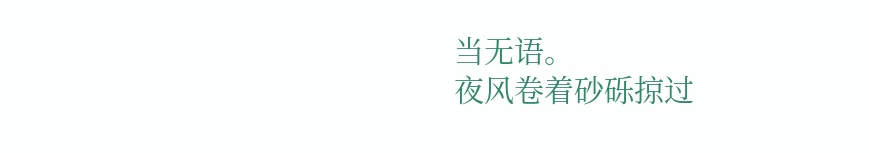当无语。
夜风卷着砂砾掠过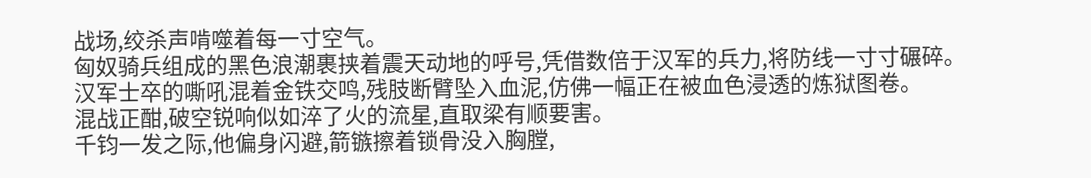战场,绞杀声啃噬着每一寸空气。
匈奴骑兵组成的黑色浪潮裹挟着震天动地的呼号,凭借数倍于汉军的兵力,将防线一寸寸碾碎。
汉军士卒的嘶吼混着金铁交鸣,残肢断臂坠入血泥,仿佛一幅正在被血色浸透的炼狱图卷。
混战正酣,破空锐响似如淬了火的流星,直取梁有顺要害。
千钧一发之际,他偏身闪避,箭镞擦着锁骨没入胸膛,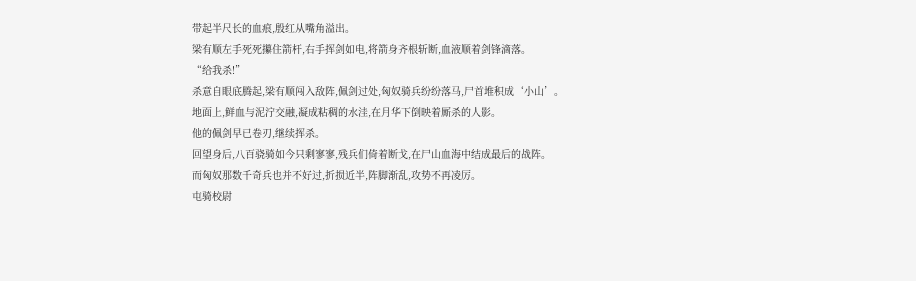带起半尺长的血痕,殷红从嘴角溢出。
梁有顺左手死死攥住箭杆,右手挥剑如电,将箭身齐根斩断,血液顺着剑锋滴落。
“给我杀!”
杀意自眼底腾起,梁有顺闯入敌阵,佩剑过处,匈奴骑兵纷纷落马,尸首堆积成‘小山’。
地面上,鲜血与泥泞交融,凝成粘稠的水洼,在月华下倒映着厮杀的人影。
他的佩剑早已卷刃,继续挥杀。
回望身后,八百骁骑如今只剩寥寥,残兵们倚着断戈,在尸山血海中结成最后的战阵。
而匈奴那数千奇兵也并不好过,折损近半,阵脚渐乱,攻势不再凌厉。
屯骑校尉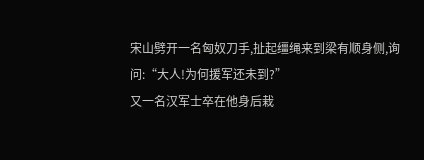宋山劈开一名匈奴刀手,扯起缰绳来到梁有顺身侧,询问:“大人!为何援军还未到?”
又一名汉军士卒在他身后栽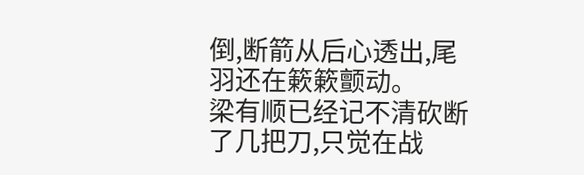倒,断箭从后心透出,尾羽还在簌簌颤动。
梁有顺已经记不清砍断了几把刀,只觉在战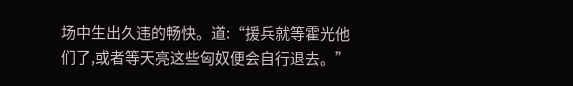场中生出久违的畅快。道:“援兵就等霍光他们了,或者等天亮这些匈奴便会自行退去。”